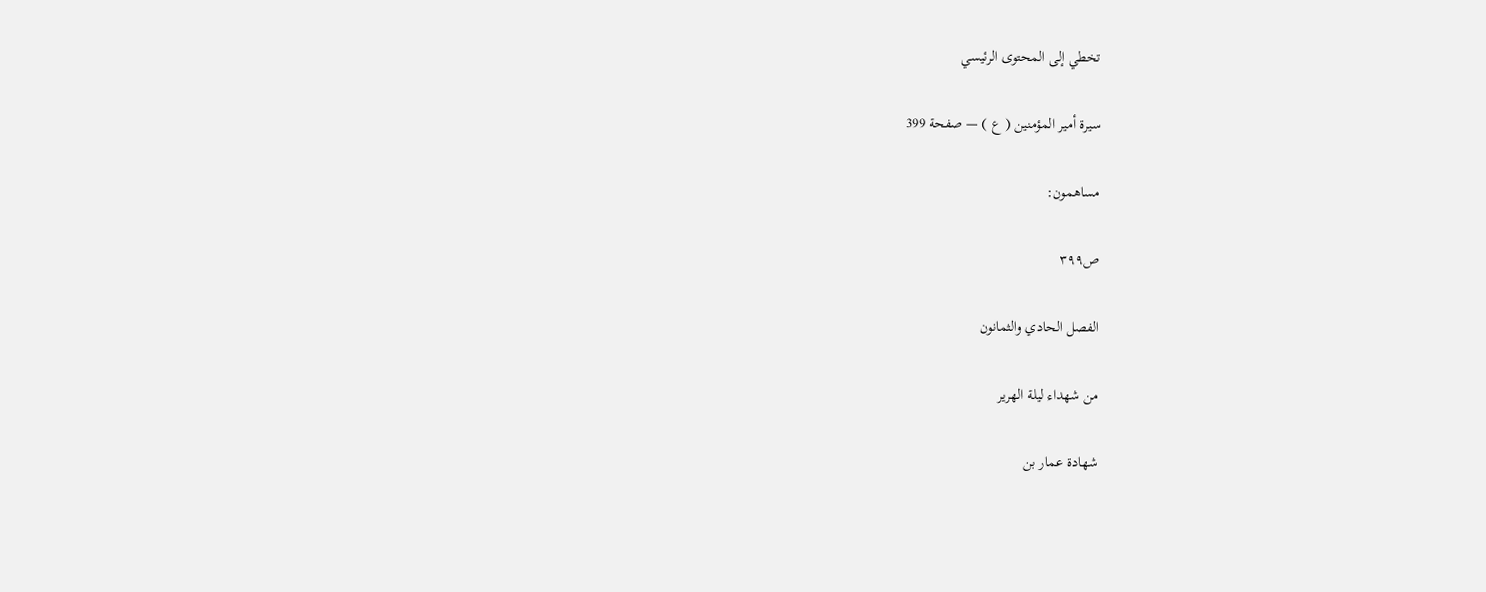تخطي إلى المحتوى الرئيسي

سيرة أمير المؤمنين ( ع ) — صفحة 399

مساهمون:

ص٣٩٩

الفصل الحادي والثمانون

من شهداء ليلة الهرير

شهادة عمار بن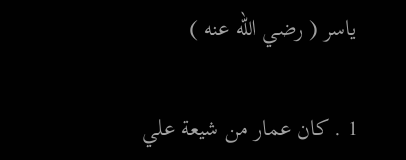ياسر ( رضي الله عنه )

1 . كان عمار من شيعة علي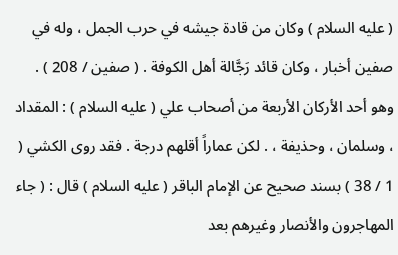( عليه السلام ) وكان من قادة جيشه في حرب الجمل ، وله في صفين أخبار ، وكان قائد رَجَّالة أهل الكوفة . ( صفين / 208 ) . وهو أحد الأركان الأربعة من أصحاب علي ( عليه السلام ) : المقداد ، وسلمان ، وحذيفة ، . لكن عماراً أقلهم درجة . فقد روى الكشي ( 1 / 38 ) بسند صحيح عن الإمام الباقر ( عليه السلام ) قال : ( جاء المهاجرون والأنصار وغيرهم بعد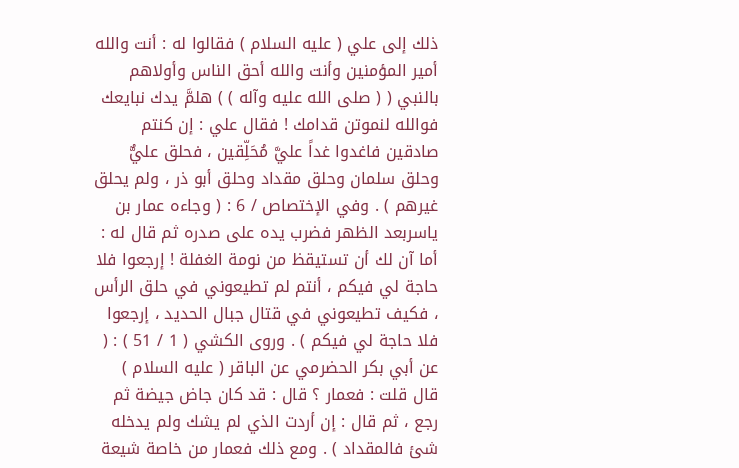ذلك إلى علي ( عليه السلام ) فقالوا له : أنت والله أمير المؤمنين وأنت والله أحق الناس وأولاهم بالنبي ( ( صلى الله عليه وآله ) ) هلمَّ يدك نبايعك فوالله لنموتن قدامك ! فقال علي : إن كنتم صادقين فاغدوا غداً عليَّ مُحَلِّقين ، فحلق عليٌّ وحلق سلمان وحلق مقداد وحلق أبو ذر ، ولم يحلق غيرهم ) . وفي الإختصاص / 6 : ( وجاءه عمار بن ياسربعد الظهر فضرب يده على صدره ثم قال له : أما آن لك أن تستيقظ من نومة الغفلة ! إرجعوا فلا حاجة لي فيكم ، أنتم لم تطيعوني في حلق الرأس ، فكيف تطيعوني في قتال جبال الحديد ، إرجعوا فلا حاجة لي فيكم ) . وروى الكشي ( 1 / 51 ) : ( عن أبي بكر الحضرمي عن الباقر ( عليه السلام ) قال قلت : فعمار ؟ قال : قد كان جاض جيضة ثم رجع ، ثم قال : إن أردت الذي لم يشك ولم يدخله شئ فالمقداد ) . ومع ذلك فعمار من خاصة شيعة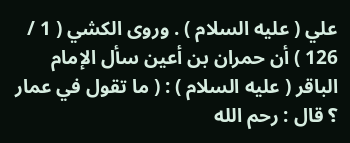علي ( عليه السلام ) . وروى الكشي ( 1 / 126 ) أن حمران بن أعين سأل الإمام الباقر ( عليه السلام ) : ( ما تقول في عمار ؟ قال : رحم الله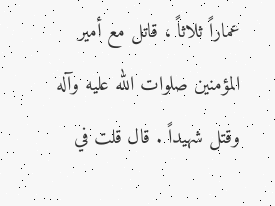عماراً ثلاثاً ، قاتل مع أمير المؤمنين صلوات الله عليه وآله وقتل شهيداً . قال قلت في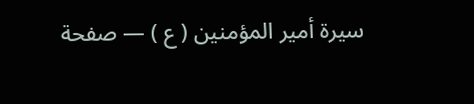سيرة أمير المؤمنين ( ع ) — صفحة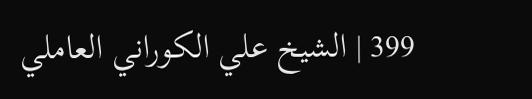399 | الشيخ علي الكوراني العاملي